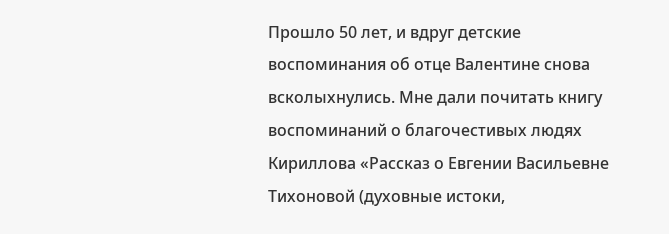Прошло 50 лет, и вдруг детские воспоминания об отце Валентине снова всколыхнулись. Мне дали почитать книгу воспоминаний о благочестивых людях Кириллова «Рассказ о Евгении Васильевне Тихоновой (духовные истоки,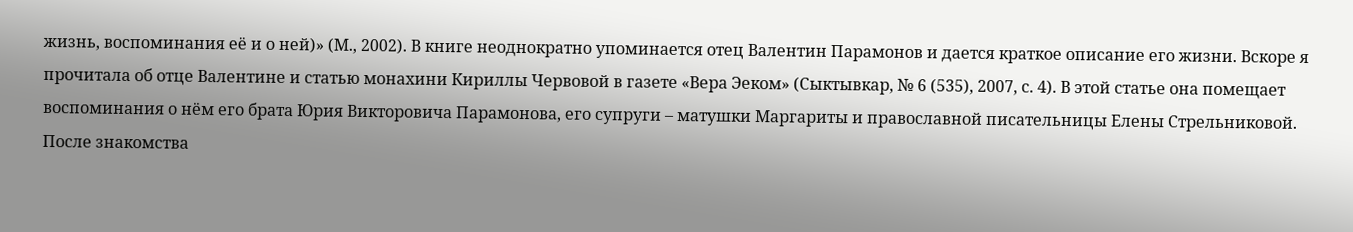жизнь, воспоминания её и о ней)» (М., 2002). В книге неоднократно упоминается отец Валентин Парамонов и дается краткое описание его жизни. Вскоре я прочитала об отце Валентине и статью монахини Кириллы Червовой в газете «Вера Эеком» (Сыктывкар, № 6 (535), 2007, с. 4). В этой статье она помещает воспоминания о нём его брата Юрия Викторовича Парамонова, его супруги – матушки Маргариты и православной писательницы Елены Стрельниковой. После знакомства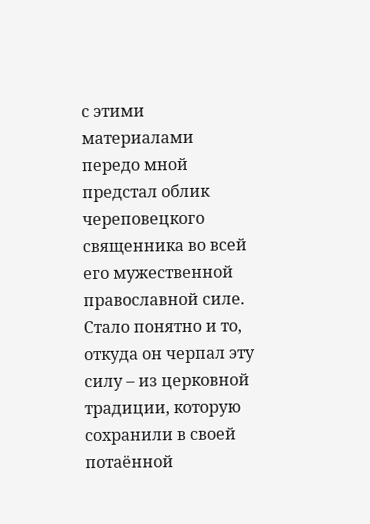с этими материалами передо мной предстал облик череповецкого священника во всей его мужественной православной силе. Стало понятно и то, откуда он черпал эту силу – из церковной традиции, которую сохранили в своей потаённой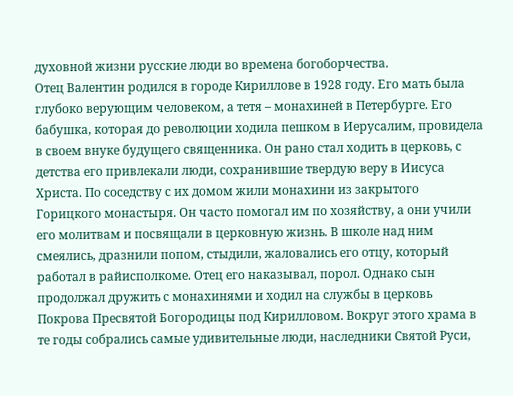духовной жизни русские люди во времена богоборчества.
Отец Валентин родился в городе Кириллове в 1928 году. Его мать была глубоко верующим человеком, а тетя – монахиней в Петербурге. Его бабушка, которая до революции ходила пешком в Иерусалим, провидела в своем внуке будущего священника. Он рано стал ходить в церковь, с детства его привлекали люди, сохранившие твердую веру в Иисуса Христа. По соседству с их домом жили монахини из закрытого Горицкого монастыря. Он часто помогал им по хозяйству, а они учили его молитвам и посвящали в церковную жизнь. В школе над ним смеялись, дразнили попом, стыдили, жаловались его отцу, который работал в райисполкоме. Отец его наказывал, порол. Однако сын продолжал дружить с монахинями и ходил на службы в церковь Покрова Пресвятой Богородицы под Кирилловом. Вокруг этого храма в те годы собрались самые удивительные люди, наследники Святой Руси,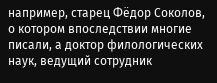например, старец Фёдор Соколов, о котором впоследствии многие писали, а доктор филологических наук, ведущий сотрудник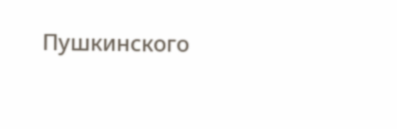Пушкинского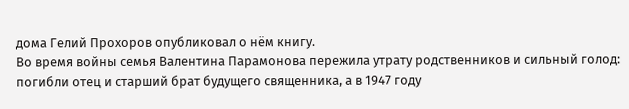дома Гелий Прохоров опубликовал о нём книгу.
Во время войны семья Валентина Парамонова пережила утрату родственников и сильный голод: погибли отец и старший брат будущего священника, а в 1947 году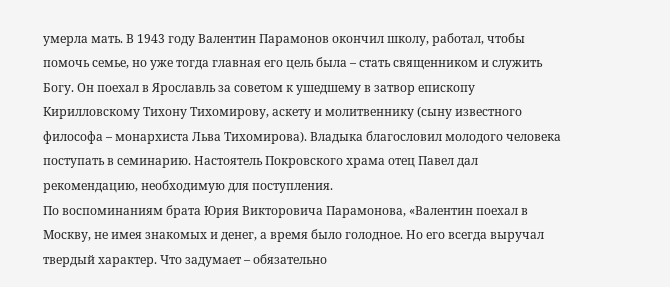умерла мать. В 1943 году Валентин Парамонов окончил школу, работал, чтобы помочь семье, но уже тогда главная его цель была – стать священником и служить Богу. Он поехал в Ярославль за советом к ушедшему в затвор епископу Кирилловскому Тихону Тихомирову, аскету и молитвеннику (сыну известного философа – монархиста Льва Тихомирова). Владыка благословил молодого человека поступать в семинарию. Настоятель Покровского храма отец Павел дал рекомендацию, необходимую для поступления.
По воспоминаниям брата Юрия Викторовича Парамонова, «Валентин поехал в Москву, не имея знакомых и денег, а время было голодное. Но его всегда выручал твердый характер. Что задумает – обязательно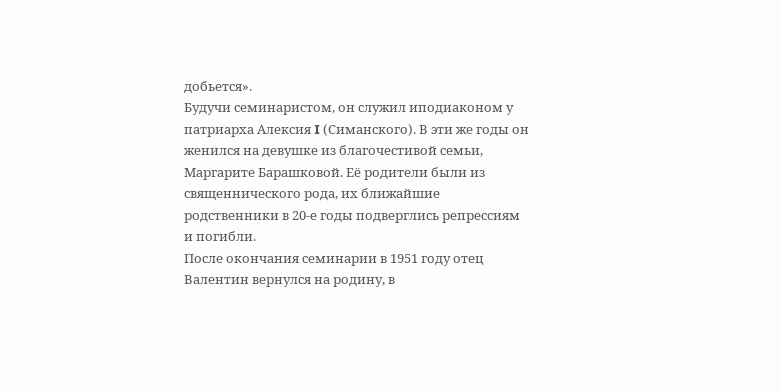добьется».
Будучи семинаристом, он служил иподиаконом у патриарха Алексия I (Симанского). В эти же годы он женился на девушке из благочестивой семьи, Маргарите Барашковой. Её родители были из священнического рода, их ближайшие родственники в 20-е годы подверглись репрессиям и погибли.
После окончания семинарии в 1951 году отец Валентин вернулся на родину, в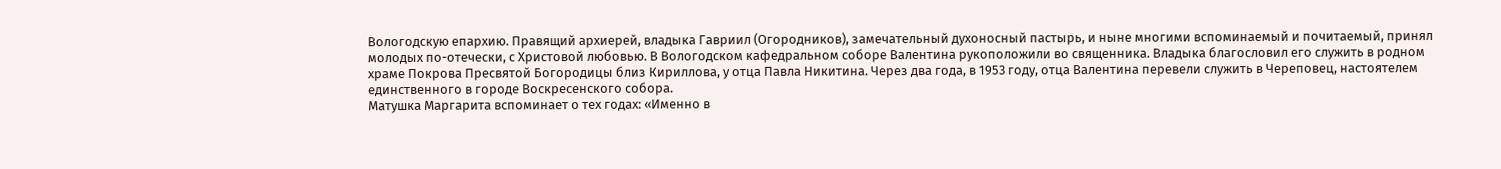Вологодскую епархию. Правящий архиерей, владыка Гавриил (Огородников), замечательный духоносный пастырь, и ныне многими вспоминаемый и почитаемый, принял молодых по-отечески, с Христовой любовью. В Вологодском кафедральном соборе Валентина рукоположили во священника. Владыка благословил его служить в родном храме Покрова Пресвятой Богородицы близ Кириллова, у отца Павла Никитина. Через два года, в 1953 году, отца Валентина перевели служить в Череповец, настоятелем единственного в городе Воскресенского собора.
Матушка Маргарита вспоминает о тех годах: «Именно в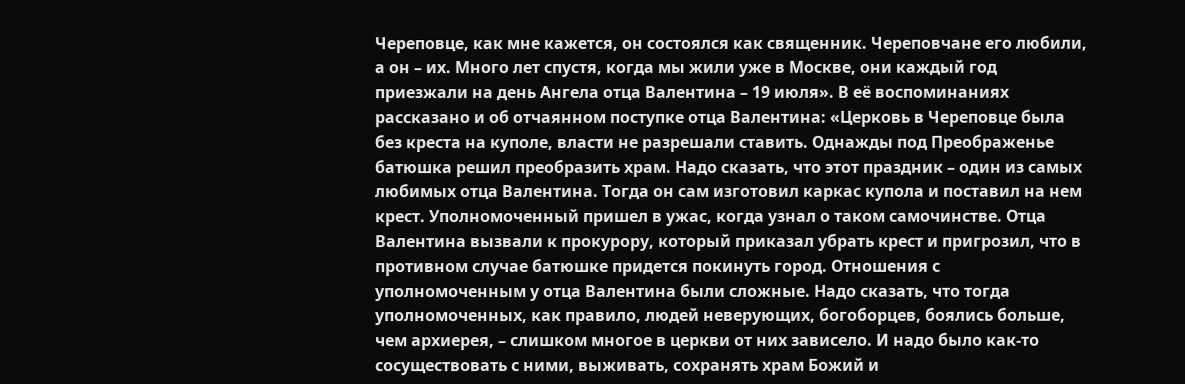Череповце, как мне кажется, он состоялся как священник. Череповчане его любили, а он – их. Много лет спустя, когда мы жили уже в Москве, они каждый год приезжали на день Ангела отца Валентина – 19 июля». В её воспоминаниях рассказано и об отчаянном поступке отца Валентина: «Церковь в Череповце была без креста на куполе, власти не разрешали ставить. Однажды под Преображенье батюшка решил преобразить храм. Надо сказать, что этот праздник – один из самых любимых отца Валентина. Тогда он сам изготовил каркас купола и поставил на нем крест. Уполномоченный пришел в ужас, когда узнал о таком самочинстве. Отца Валентина вызвали к прокурору, который приказал убрать крест и пригрозил, что в противном случае батюшке придется покинуть город. Отношения с уполномоченным у отца Валентина были сложные. Надо сказать, что тогда уполномоченных, как правило, людей неверующих, богоборцев, боялись больше, чем архиерея, – слишком многое в церкви от них зависело. И надо было как-то сосуществовать с ними, выживать, сохранять храм Божий и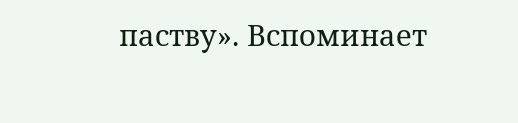паству». Вспоминает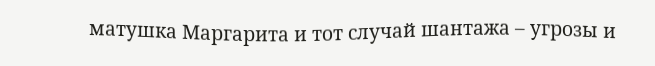матушка Маргарита и тот случай шантажа – угрозы и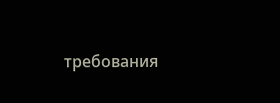требования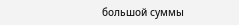большой суммы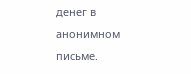денег в анонимном письме.